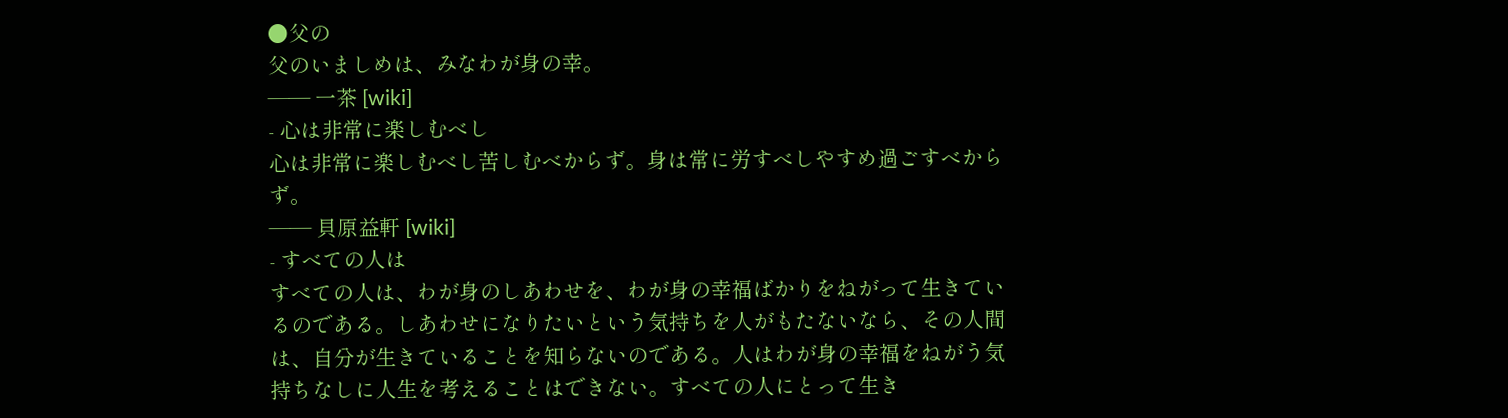●父の
父のいましめは、みなわが身の幸。
―― 一茶 [wiki]
- 心は非常に楽しむべし
心は非常に楽しむべし苦しむべからず。身は常に労すべしやすめ過ごすべからず。
―― 貝原益軒 [wiki]
- すべての人は
すべての人は、わが身のしあわせを、わが身の幸福ばかりをねがって生きているのである。しあわせになりたいという気持ちを人がもたないなら、その人間は、自分が生きていることを知らないのである。人はわが身の幸福をねがう気持ちなしに人生を考えることはできない。すべての人にとって生き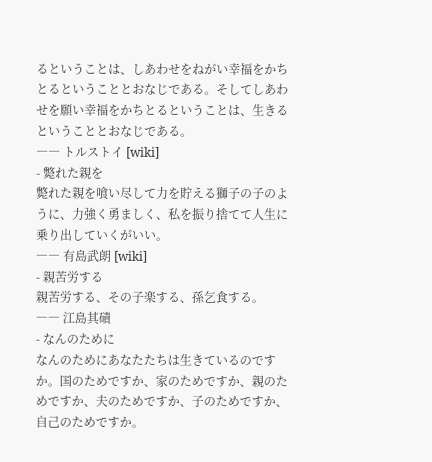るということは、しあわせをねがい幸福をかちとるということとおなじである。そしてしあわせを願い幸福をかちとるということは、生きるということとおなじである。
―― トルストイ [wiki]
- 斃れた親を
斃れた親を喰い尽して力を貯える獅子の子のように、力強く勇ましく、私を振り捨てて人生に乗り出していくがいい。
―― 有島武朗 [wiki]
- 親苦労する
親苦労する、その子楽する、孫乞食する。
―― 江島其磧
- なんのために
なんのためにあなたたちは生きているのですか。国のためですか、家のためですか、親のためですか、夫のためですか、子のためですか、自己のためですか。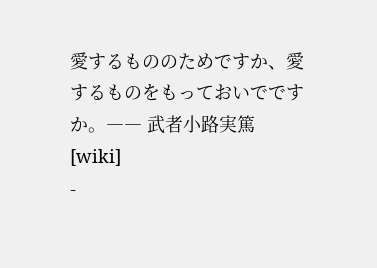愛するもののためですか、愛するものをもっておいでですか。―― 武者小路実篤 [wiki]
-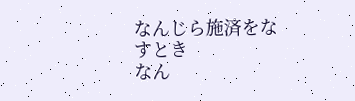なんじら施済をなすとき
なん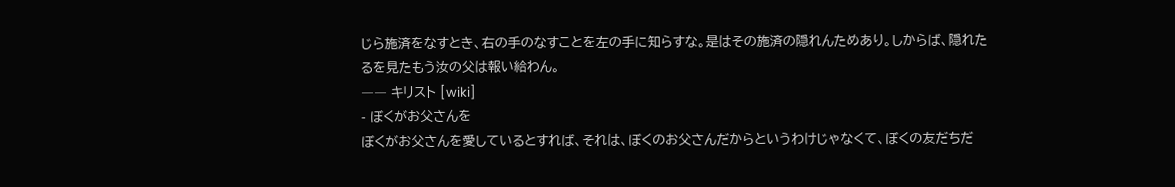じら施済をなすとき、右の手のなすことを左の手に知らすな。是はその施済の隠れんためあり。しからば、隠れたるを見たもう汝の父は報い給わん。
―― キリスト [wiki]
- ぼくがお父さんを
ぼくがお父さんを愛しているとすれば、それは、ぼくのお父さんだからというわけじゃなくて、ぼくの友だちだ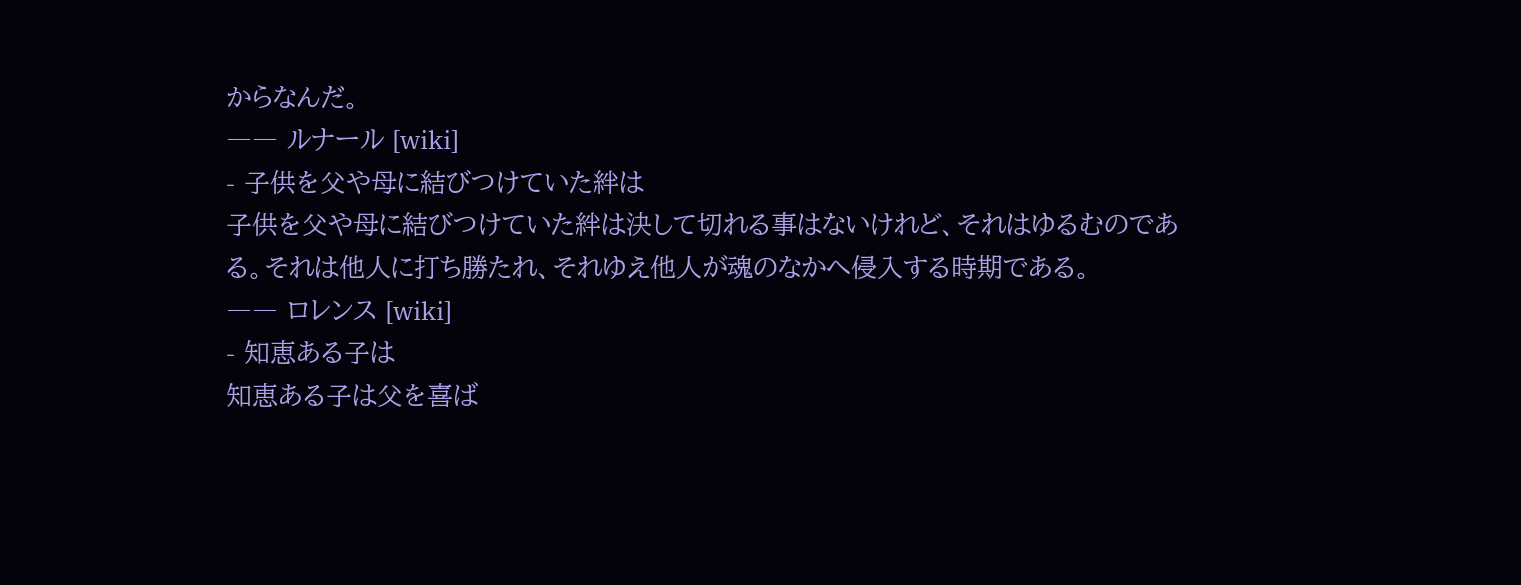からなんだ。
―― ルナール [wiki]
- 子供を父や母に結びつけていた絆は
子供を父や母に結びつけていた絆は決して切れる事はないけれど、それはゆるむのである。それは他人に打ち勝たれ、それゆえ他人が魂のなかへ侵入する時期である。
―― ロレンス [wiki]
- 知恵ある子は
知恵ある子は父を喜ば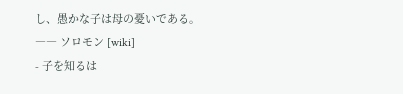し、愚かな子は母の憂いである。
―― ソロモン [wiki]
- 子を知るは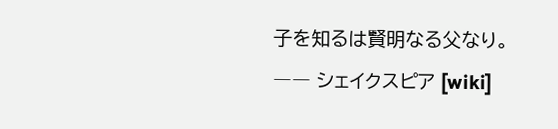子を知るは賢明なる父なり。
―― シェイクスピア [wiki]